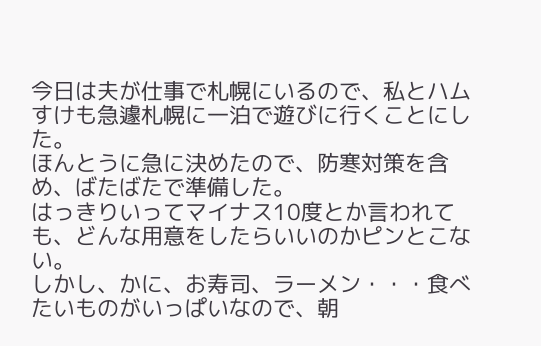今日は夫が仕事で札幌にいるので、私とハムすけも急遽札幌に一泊で遊びに行くことにした。
ほんとうに急に決めたので、防寒対策を含め、ばたばたで準備した。
はっきりいってマイナス10度とか言われても、どんな用意をしたらいいのかピンとこない。
しかし、かに、お寿司、ラーメン・・・食べたいものがいっぱいなので、朝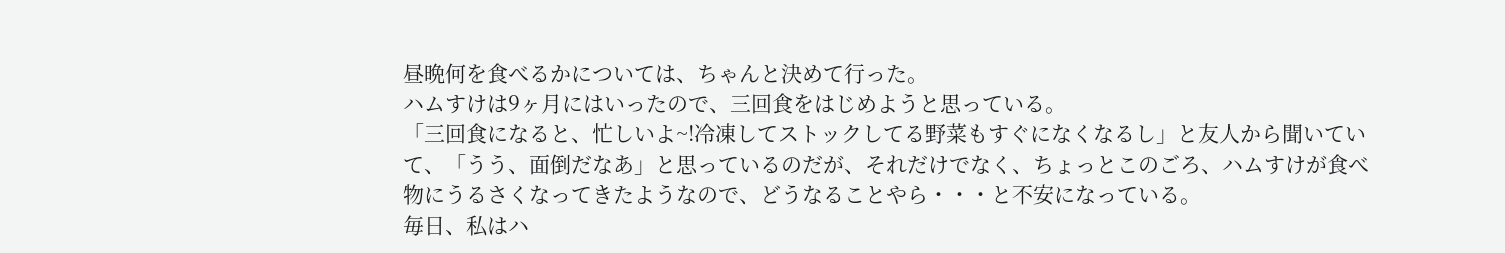昼晩何を食べるかについては、ちゃんと決めて行った。
ハムすけは9ヶ月にはいったので、三回食をはじめようと思っている。
「三回食になると、忙しいよ~!冷凍してストックしてる野菜もすぐになくなるし」と友人から聞いていて、「うう、面倒だなあ」と思っているのだが、それだけでなく、ちょっとこのごろ、ハムすけが食べ物にうるさくなってきたようなので、どうなることやら・・・と不安になっている。
毎日、私はハ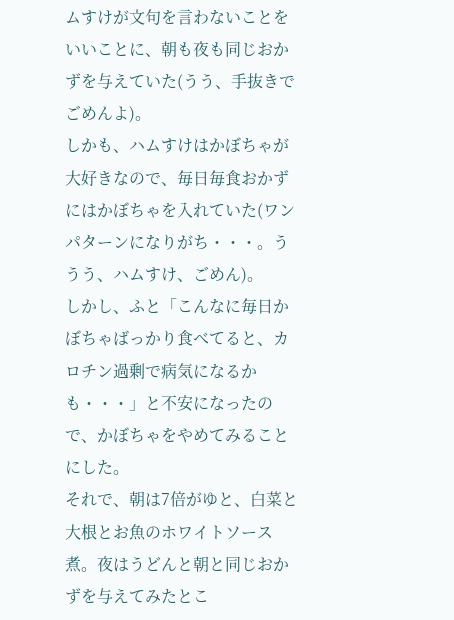ムすけが文句を言わないことをいいことに、朝も夜も同じおかずを与えていた(うう、手抜きでごめんよ)。
しかも、ハムすけはかぼちゃが大好きなので、毎日毎食おかずにはかぼちゃを入れていた(ワンパターンになりがち・・・。ううう、ハムすけ、ごめん)。
しかし、ふと「こんなに毎日かぼちゃばっかり食べてると、カロチン過剰で病気になるかも・・・」と不安になったので、かぼちゃをやめてみることにした。
それで、朝は7倍がゆと、白菜と大根とお魚のホワイトソース煮。夜はうどんと朝と同じおかずを与えてみたとこ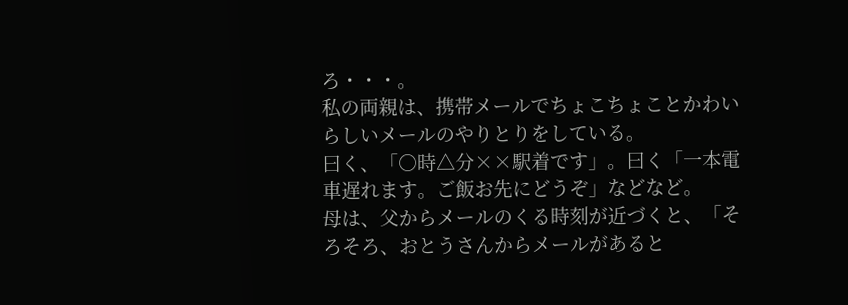ろ・・・。
私の両親は、携帯メールでちょこちょことかわいらしいメールのやりとりをしている。
曰く、「○時△分××駅着です」。曰く「一本電車遅れます。ご飯お先にどうぞ」などなど。
母は、父からメールのくる時刻が近づくと、「そろそろ、おとうさんからメールがあると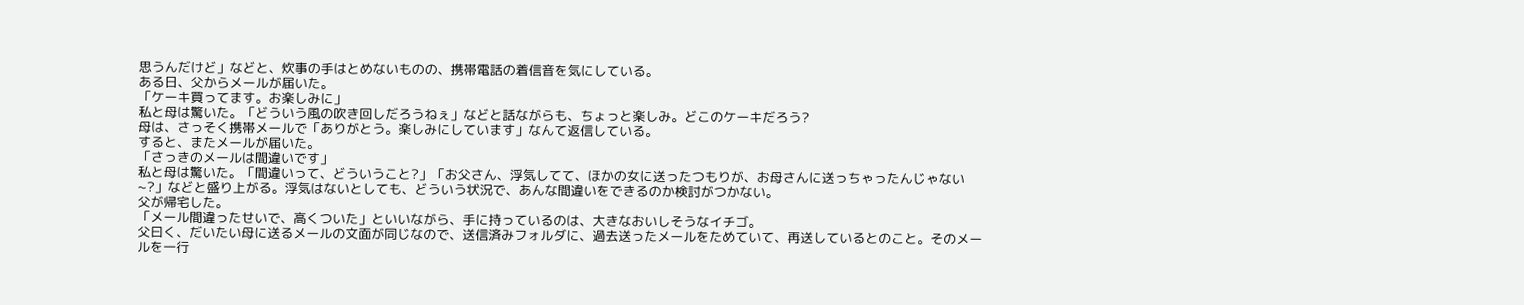思うんだけど」などと、炊事の手はとめないものの、携帯電話の着信音を気にしている。
ある日、父からメールが届いた。
「ケーキ買ってます。お楽しみに」
私と母は驚いた。「どういう風の吹き回しだろうねぇ」などと話ながらも、ちょっと楽しみ。どこのケーキだろう?
母は、さっそく携帯メールで「ありがとう。楽しみにしています」なんて返信している。
すると、またメールが届いた。
「さっきのメールは間違いです」
私と母は驚いた。「間違いって、どういうこと?」「お父さん、浮気してて、ほかの女に送ったつもりが、お母さんに送っちゃったんじゃない~?」などと盛り上がる。浮気はないとしても、どういう状況で、あんな間違いをできるのか検討がつかない。
父が帰宅した。
「メール間違ったせいで、高くついた」といいながら、手に持っているのは、大きなおいしそうなイチゴ。
父曰く、だいたい母に送るメールの文面が同じなので、送信済みフォルダに、過去送ったメールをためていて、再送しているとのこと。そのメールを一行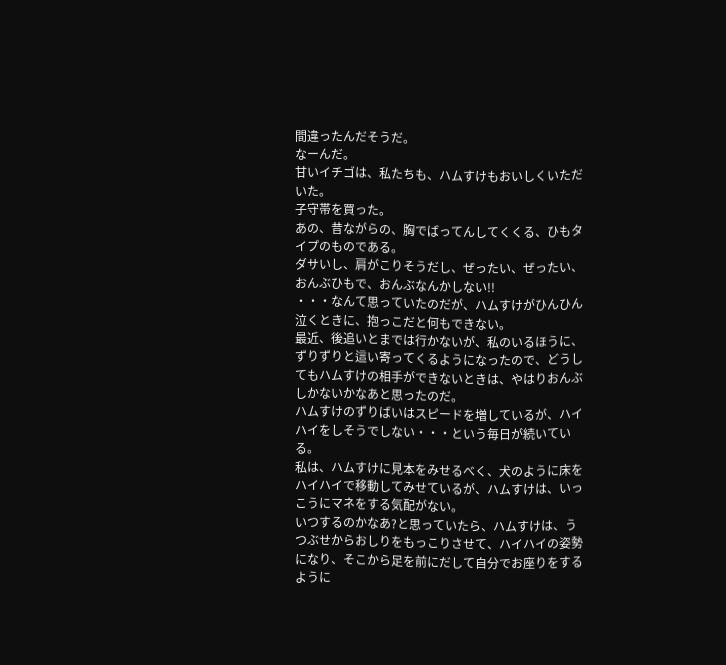間違ったんだそうだ。
なーんだ。
甘いイチゴは、私たちも、ハムすけもおいしくいただいた。
子守帯を買った。
あの、昔ながらの、胸でばってんしてくくる、ひもタイプのものである。
ダサいし、肩がこりそうだし、ぜったい、ぜったい、おんぶひもで、おんぶなんかしない!!
・・・なんて思っていたのだが、ハムすけがひんひん泣くときに、抱っこだと何もできない。
最近、後追いとまでは行かないが、私のいるほうに、ずりずりと這い寄ってくるようになったので、どうしてもハムすけの相手ができないときは、やはりおんぶしかないかなあと思ったのだ。
ハムすけのずりばいはスピードを増しているが、ハイハイをしそうでしない・・・という毎日が続いている。
私は、ハムすけに見本をみせるべく、犬のように床をハイハイで移動してみせているが、ハムすけは、いっこうにマネをする気配がない。
いつするのかなあ?と思っていたら、ハムすけは、うつぶせからおしりをもっこりさせて、ハイハイの姿勢になり、そこから足を前にだして自分でお座りをするように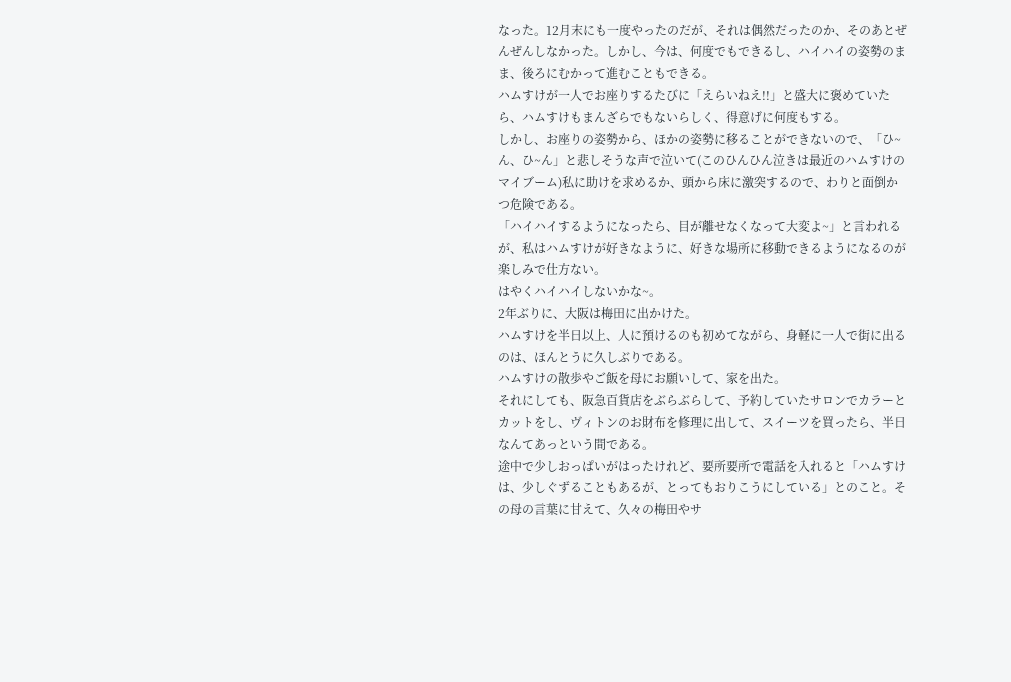なった。12月末にも一度やったのだが、それは偶然だったのか、そのあとぜんぜんしなかった。しかし、今は、何度でもできるし、ハイハイの姿勢のまま、後ろにむかって進むこともできる。
ハムすけが一人でお座りするたびに「えらいねえ!!」と盛大に褒めていたら、ハムすけもまんざらでもないらしく、得意げに何度もする。
しかし、お座りの姿勢から、ほかの姿勢に移ることができないので、「ひ~ん、ひ~ん」と悲しそうな声で泣いて(このひんひん泣きは最近のハムすけのマイブーム)私に助けを求めるか、頭から床に激突するので、わりと面倒かつ危険である。
「ハイハイするようになったら、目が離せなくなって大変よ~」と言われるが、私はハムすけが好きなように、好きな場所に移動できるようになるのが楽しみで仕方ない。
はやくハイハイしないかな~。
2年ぶりに、大阪は梅田に出かけた。
ハムすけを半日以上、人に預けるのも初めてながら、身軽に一人で街に出るのは、ほんとうに久しぶりである。
ハムすけの散歩やご飯を母にお願いして、家を出た。
それにしても、阪急百貨店をぶらぶらして、予約していたサロンでカラーとカットをし、ヴィトンのお財布を修理に出して、スイーツを買ったら、半日なんてあっという間である。
途中で少しおっぱいがはったけれど、要所要所で電話を入れると「ハムすけは、少しぐずることもあるが、とってもおりこうにしている」とのこと。その母の言葉に甘えて、久々の梅田やサ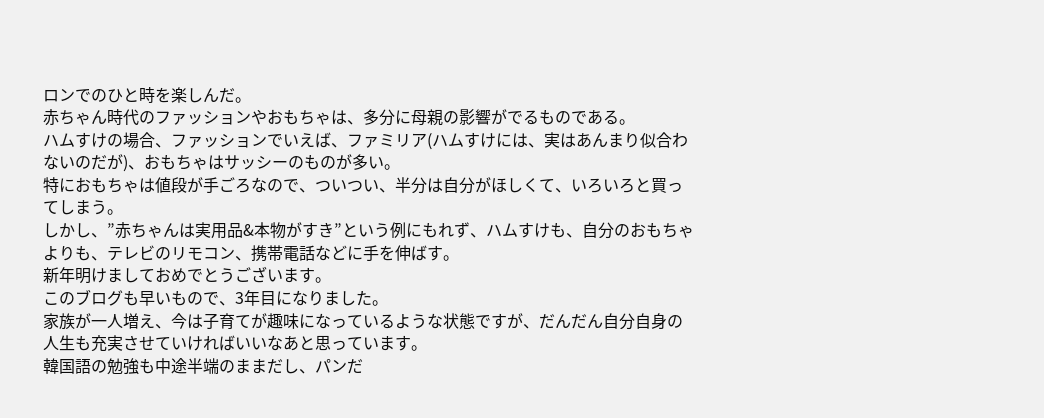ロンでのひと時を楽しんだ。
赤ちゃん時代のファッションやおもちゃは、多分に母親の影響がでるものである。
ハムすけの場合、ファッションでいえば、ファミリア(ハムすけには、実はあんまり似合わないのだが)、おもちゃはサッシーのものが多い。
特におもちゃは値段が手ごろなので、ついつい、半分は自分がほしくて、いろいろと買ってしまう。
しかし、”赤ちゃんは実用品&本物がすき”という例にもれず、ハムすけも、自分のおもちゃよりも、テレビのリモコン、携帯電話などに手を伸ばす。
新年明けましておめでとうございます。
このブログも早いもので、3年目になりました。
家族が一人増え、今は子育てが趣味になっているような状態ですが、だんだん自分自身の人生も充実させていければいいなあと思っています。
韓国語の勉強も中途半端のままだし、パンだ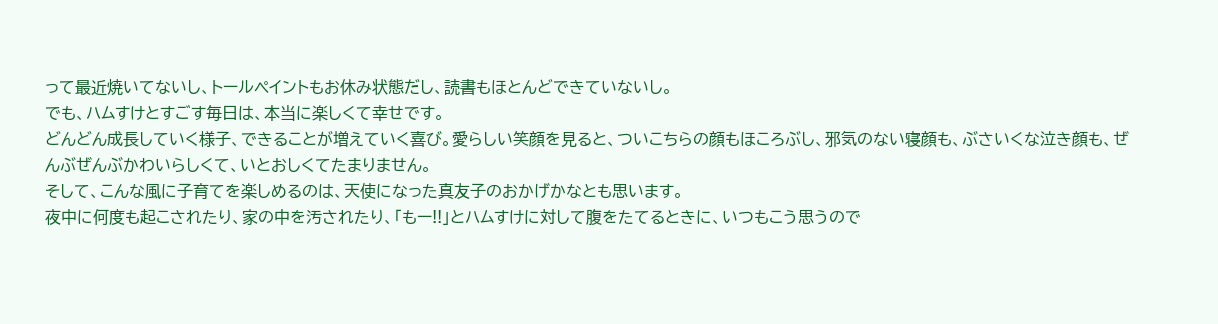って最近焼いてないし、トールペイントもお休み状態だし、読書もほとんどできていないし。
でも、ハムすけとすごす毎日は、本当に楽しくて幸せです。
どんどん成長していく様子、できることが増えていく喜び。愛らしい笑顔を見ると、ついこちらの顔もほころぶし、邪気のない寝顔も、ぶさいくな泣き顔も、ぜんぶぜんぶかわいらしくて、いとおしくてたまりません。
そして、こんな風に子育てを楽しめるのは、天使になった真友子のおかげかなとも思います。
夜中に何度も起こされたり、家の中を汚されたり、「もー!!」とハムすけに対して腹をたてるときに、いつもこう思うので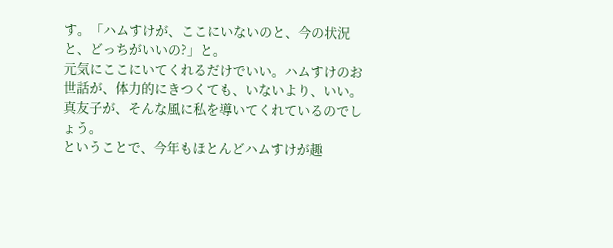す。「ハムすけが、ここにいないのと、今の状況と、どっちがいいの?」と。
元気にここにいてくれるだけでいい。ハムすけのお世話が、体力的にきつくても、いないより、いい。
真友子が、そんな風に私を導いてくれているのでしょう。
ということで、今年もほとんどハムすけが趣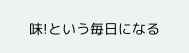味!という毎日になる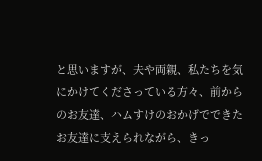と思いますが、夫や両親、私たちを気にかけてくださっている方々、前からのお友達、ハムすけのおかげでできたお友達に支えられながら、きっ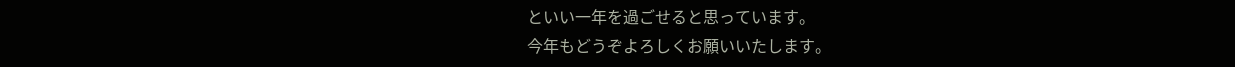といい一年を過ごせると思っています。
今年もどうぞよろしくお願いいたします。